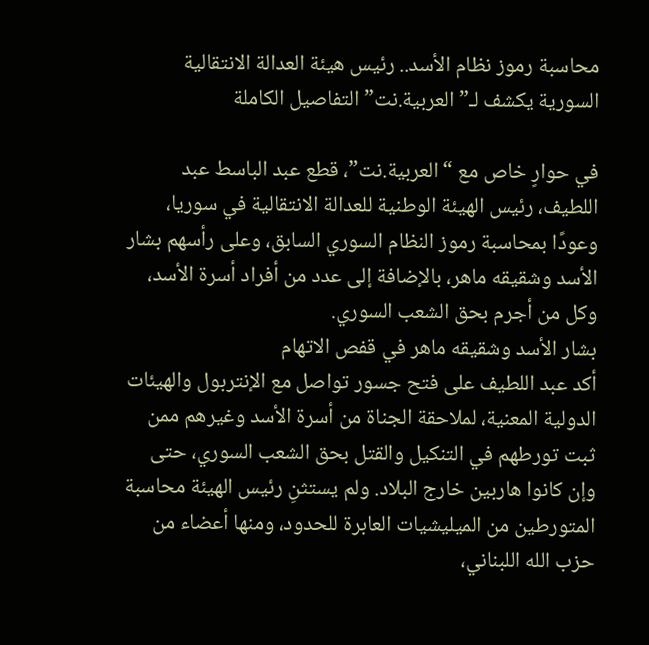محاسبة رموز نظام الأسد.. رئيس هيئة العدالة الانتقالية السورية يكشف لـ”العربية.نت” التفاصيل الكاملة

في حوارٍ خاص مع “العربية.نت”، قطع عبد الباسط عبد اللطيف، رئيس الهيئة الوطنية للعدالة الانتقالية في سوريا، وعودًا بمحاسبة رموز النظام السوري السابق، وعلى رأسهم بشار الأسد وشقيقه ماهر، بالإضافة إلى عدد من أفراد أسرة الأسد، وكل من أجرم بحق الشعب السوري.
بشار الأسد وشقيقه ماهر في قفص الاتهام
أكد عبد اللطيف على فتح جسور تواصل مع الإنتربول والهيئات الدولية المعنية، لملاحقة الجناة من أسرة الأسد وغيرهم ممن ثبت تورطهم في التنكيل والقتل بحق الشعب السوري، حتى وإن كانوا هاربين خارج البلاد. ولم يستثنِ رئيس الهيئة محاسبة المتورطين من الميليشيات العابرة للحدود، ومنها أعضاء من حزب الله اللبناني،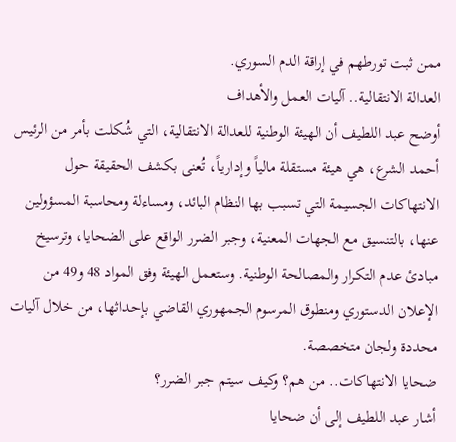ممن ثبت تورطهم في إراقة الدم السوري.
العدالة الانتقالية.. آليات العمل والأهداف
أوضح عبد اللطيف أن الهيئة الوطنية للعدالة الانتقالية، التي شُكلت بأمر من الرئيس أحمد الشرع، هي هيئة مستقلة مالياً وإدارياً، تُعنى بكشف الحقيقة حول الانتهاكات الجسيمة التي تسبب بها النظام البائد، ومساءلة ومحاسبة المسؤولين عنها، بالتنسيق مع الجهات المعنية، وجبر الضرر الواقع على الضحايا، وترسيخ مبادئ عدم التكرار والمصالحة الوطنية. وستعمل الهيئة وفق المواد 48 و49 من الإعلان الدستوري ومنطوق المرسوم الجمهوري القاضي بإحداثها، من خلال آليات محددة ولجان متخصصة.
ضحايا الانتهاكات.. من هم؟ وكيف سيتم جبر الضرر؟
أشار عبد اللطيف إلى أن ضحايا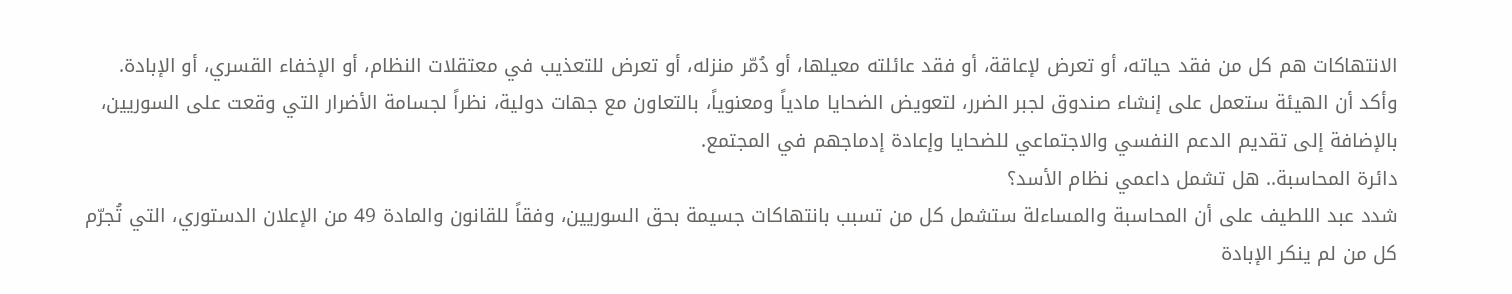الانتهاكات هم كل من فقد حياته، أو تعرض لإعاقة، أو فقد عائلته معيلها، أو دُمّر منزله، أو تعرض للتعذيب في معتقلات النظام، أو الإخفاء القسري، أو الإبادة. وأكد أن الهيئة ستعمل على إنشاء صندوق لجبر الضرر، لتعويض الضحايا مادياً ومعنوياً، بالتعاون مع جهات دولية، نظراً لجسامة الأضرار التي وقعت على السوريين، بالإضافة إلى تقديم الدعم النفسي والاجتماعي للضحايا وإعادة إدماجهم في المجتمع.
دائرة المحاسبة.. هل تشمل داعمي نظام الأسد؟
شدد عبد اللطيف على أن المحاسبة والمساءلة ستشمل كل من تسبب بانتهاكات جسيمة بحق السوريين، وفقاً للقانون والمادة 49 من الإعلان الدستوري، التي تُجرّم كل من لم ينكر الإبادة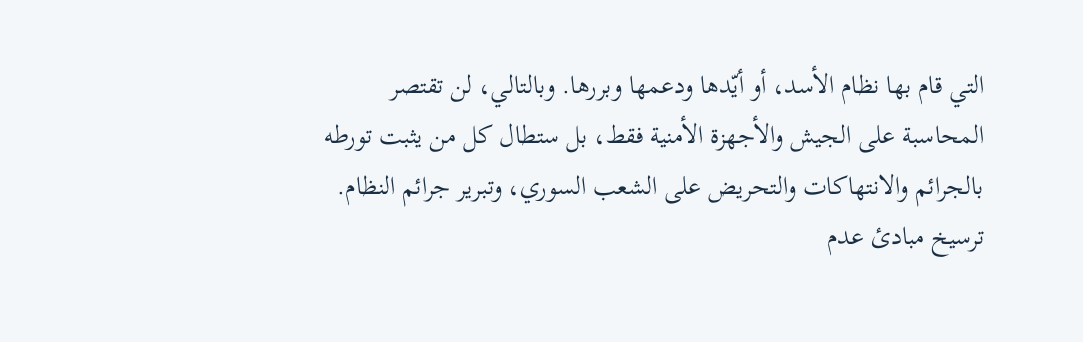التي قام بها نظام الأسد، أو أيّدها ودعمها وبررها. وبالتالي، لن تقتصر المحاسبة على الجيش والأجهزة الأمنية فقط، بل ستطال كل من يثبت تورطه بالجرائم والانتهاكات والتحريض على الشعب السوري، وتبرير جرائم النظام.
ترسيخ مبادئ عدم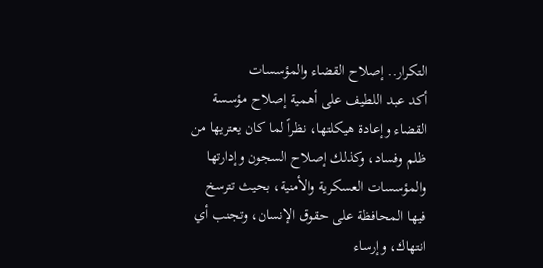التكرار.. إصلاح القضاء والمؤسسات
أكد عبد اللطيف على أهمية إصلاح مؤسسة القضاء وإعادة هيكلتها، نظراً لما كان يعتريها من ظلم وفساد، وكذلك إصلاح السجون وإدارتها والمؤسسات العسكرية والأمنية، بحيث تترسخ فيها المحافظة على حقوق الإنسان، وتجنب أي انتهاك، وإرساء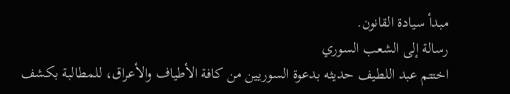مبدأ سيادة القانون.
رسالة إلى الشعب السوري
اختتم عبد اللطيف حديثه بدعوة السوريين من كافة الأطياف والأعراق، للمطالبة بكشف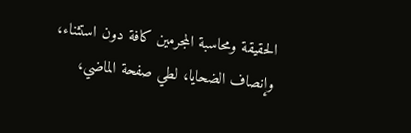الحقيقة ومحاسبة المجرمين كافة دون استثناء، وإنصاف الضحايا، لطي صفحة الماضي،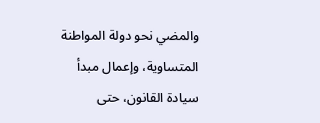والمضي نحو دولة المواطنة المتساوية، وإعمال مبدأ سيادة القانون، حتى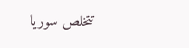تتخلص سوريا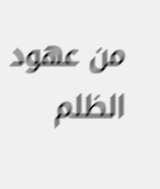من عهود الظلم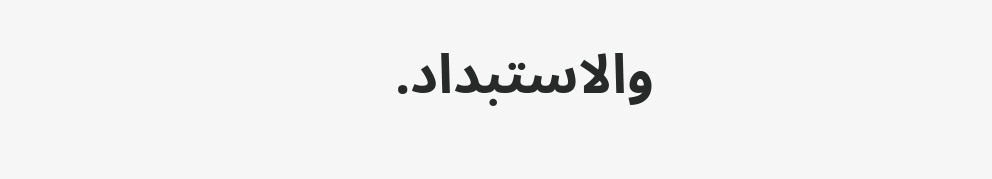والاستبداد.